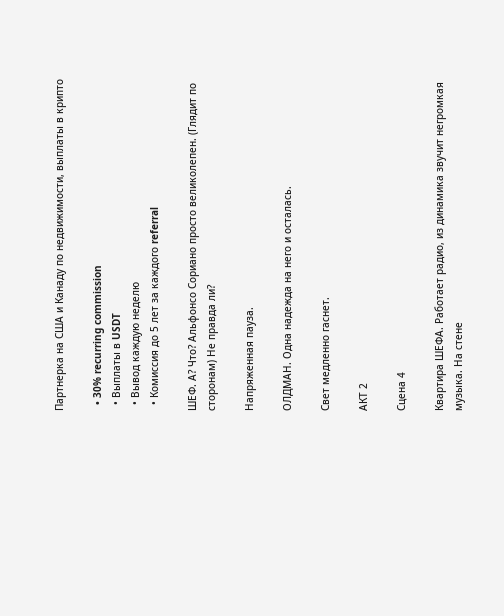Партнерка на США и Канаду по недвижимости, выплаты в крипто

  • 30% recurring commission
  • Выплаты в USDT
  • Вывод каждую неделю
  • Комиссия до 5 лет за каждого referral

ШЕФ. А? Что? Альфонсо Сориано просто великолепен. (Глядит по сторонам) Не правда ли?

Напряженная пауза.

ОЛДМАН. Одна надежда на него и осталась.

Свет медленно гаснет.

АКТ 2

Сцена 4

Квартира ШЕФА. Работает радио, из динамика звучит негромкая музыка. На стене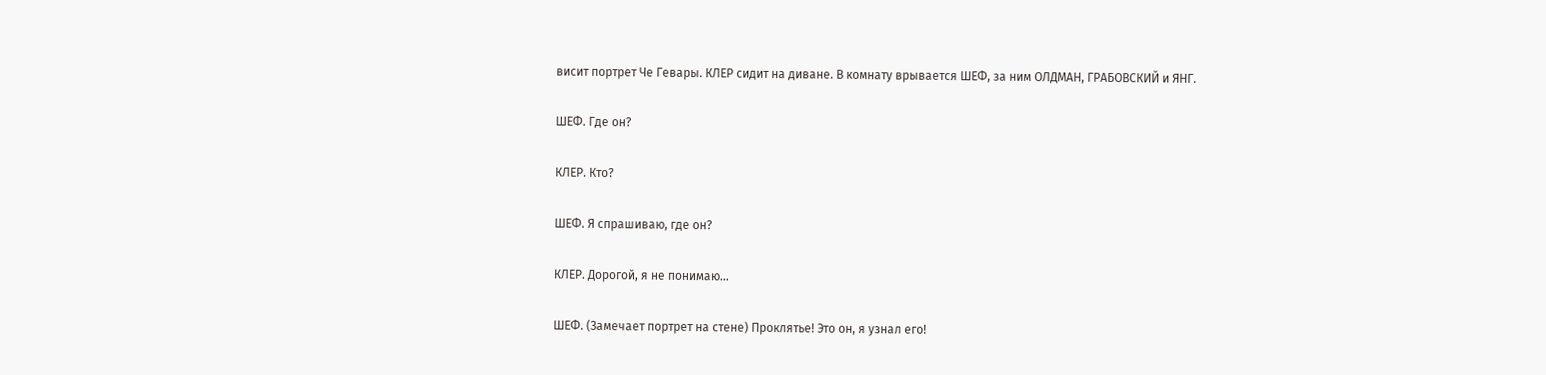висит портрет Че Гевары. КЛЕР сидит на диване. В комнату врывается ШЕФ, за ним ОЛДМАН, ГРАБОВСКИЙ и ЯНГ.

ШЕФ. Где он?

КЛЕР. Кто?

ШЕФ. Я спрашиваю, где он?

КЛЕР. Дорогой, я не понимаю…

ШЕФ. (Замечает портрет на стене) Проклятье! Это он, я узнал его!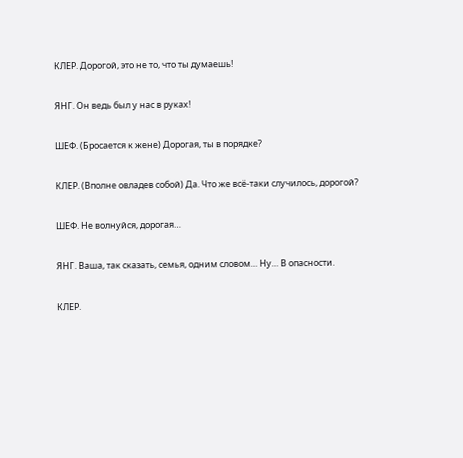КЛЕР. Дорогой, это не то, что ты думаешь!

ЯНГ. Он ведь был у нас в руках!

ШЕФ. (Бросается к жене) Дорогая, ты в порядке?

КЛЕР. (Вполне овладев собой) Да. Что же всё-таки случилось, дорогой?

ШЕФ. Не волнуйся, дорогая…

ЯНГ. Ваша, так сказать, семья, одним словом… Ну… В опасности.

КЛЕР.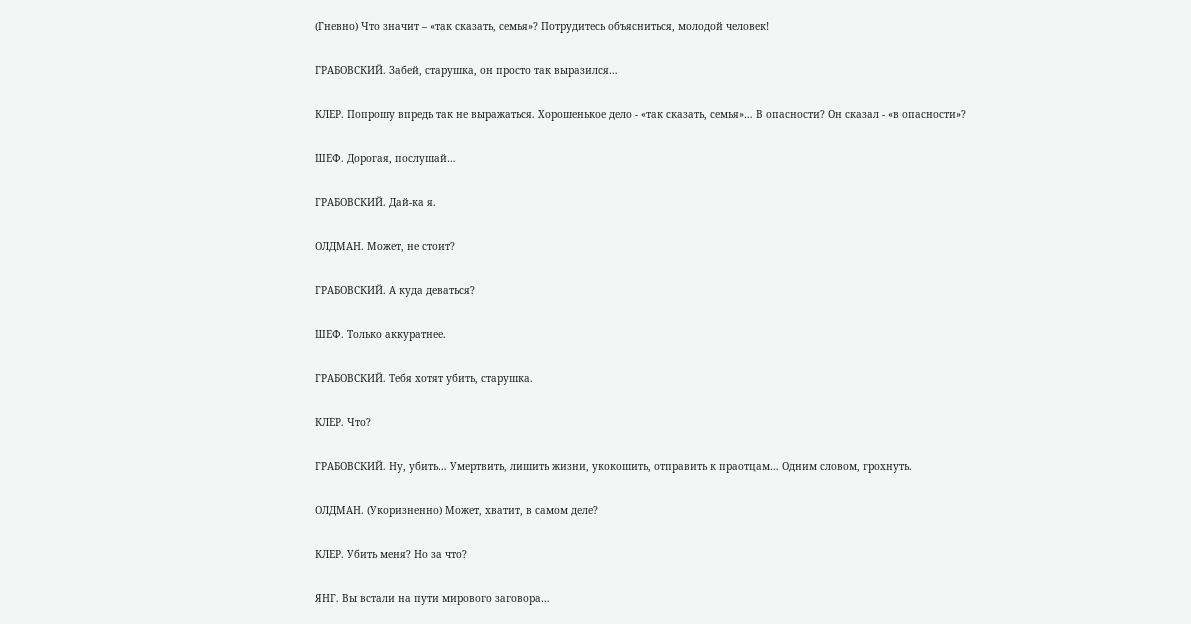(Гневно) Что значит – «так сказать, семья»? Потрудитесь объясниться, молодой человек!

ГРАБОВСКИЙ. Забей, старушка, он просто так выразился…

КЛЕР. Попрошу впредь так не выражаться. Хорошенькое дело - «так сказать, семья»… В опасности? Он сказал - «в опасности»?

ШЕФ. Дорогая, послушай…

ГРАБОВСКИЙ. Дай-ка я.

ОЛДМАН. Может, не стоит?

ГРАБОВСКИЙ. А куда деваться?

ШЕФ. Только аккуратнее.

ГРАБОВСКИЙ. Тебя хотят убить, старушка.

КЛЕР. Что?

ГРАБОВСКИЙ. Ну, убить… Умертвить, лишить жизни, укокошить, отправить к праотцам… Одним словом, грохнуть.

ОЛДМАН. (Укоризненно) Может, хватит, в самом деле?

КЛЕР. Убить меня? Но за что?

ЯНГ. Вы встали на пути мирового заговора…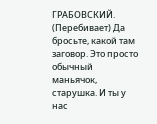ГРАБОВСКИЙ. (Перебивает) Да бросьте, какой там заговор. Это просто обычный маньячок, старушка. И ты у нас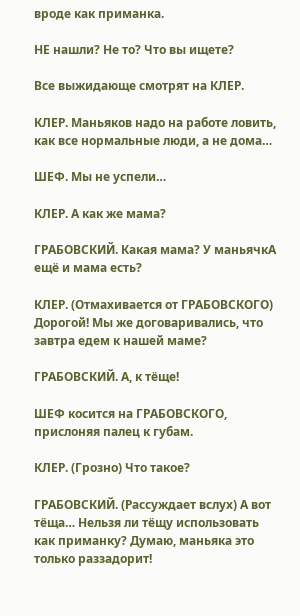вроде как приманка.

НЕ нашли? Не то? Что вы ищете?

Все выжидающе смотрят на КЛЕР.

КЛЕР. Маньяков надо на работе ловить, как все нормальные люди, а не дома…

ШЕФ. Мы не успели…

КЛЕР. А как же мама?

ГРАБОВСКИЙ. Какая мама? У маньячкА ещё и мама есть?

КЛЕР. (Отмахивается от ГРАБОВСКОГО) Дорогой! Мы же договаривались, что завтра едем к нашей маме?

ГРАБОВСКИЙ. А, к тёще!

ШЕФ косится на ГРАБОВСКОГО, прислоняя палец к губам.

КЛЕР. (Грозно) Что такое?

ГРАБОВСКИЙ. (Рассуждает вслух) А вот тёща… Нельзя ли тёщу использовать как приманку? Думаю, маньяка это только раззадорит!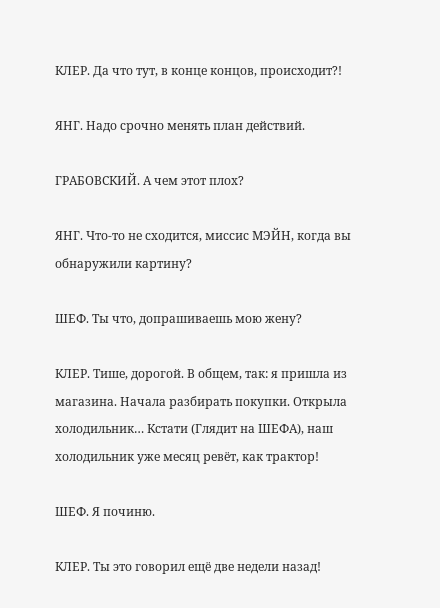КЛЕР. Да что тут, в конце концов, происходит?!

ЯНГ. Надо срочно менять план действий.

ГРАБОВСКИЙ. А чем этот плох?

ЯНГ. Что-то не сходится, миссис МЭЙН, когда вы обнаружили картину?

ШЕФ. Ты что, допрашиваешь мою жену?

КЛЕР. Тише, дорогой. В общем, так: я пришла из магазина. Начала разбирать покупки. Открыла холодильник… Кстати (Глядит на ШЕФА), наш холодильник уже месяц ревёт, как трактор!

ШЕФ. Я починю.

КЛЕР. Ты это говорил ещё две недели назад!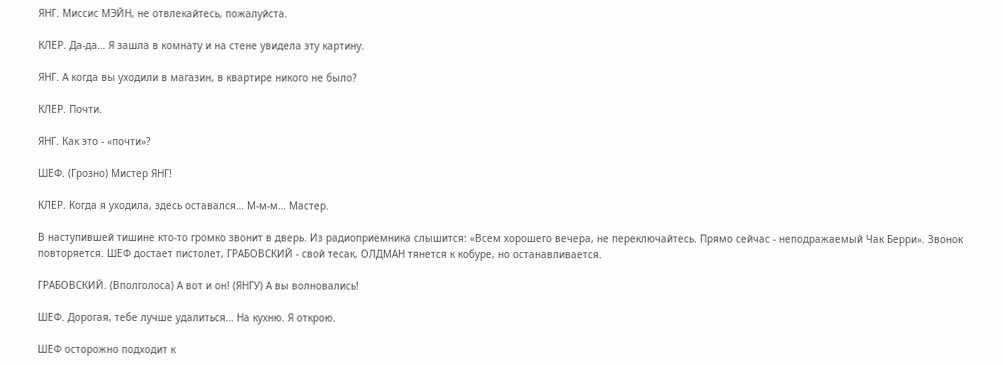ЯНГ. Миссис МЭЙН, не отвлекайтесь, пожалуйста.

КЛЕР. Да-да… Я зашла в комнату и на стене увидела эту картину.

ЯНГ. А когда вы уходили в магазин, в квартире никого не было?

КЛЕР. Почти.

ЯНГ. Как это - «почти»?

ШЕФ. (Грозно) Мистер ЯНГ!

КЛЕР. Когда я уходила, здесь оставался… М-м-м… Мастер.

В наступившей тишине кто-то громко звонит в дверь. Из радиоприёмника слышится: «Всем хорошего вечера, не переключайтесь. Прямо сейчас - неподражаемый Чак Берри». Звонок повторяется. ШЕФ достает пистолет, ГРАБОВСКИЙ - свой тесак, ОЛДМАН тянется к кобуре, но останавливается.

ГРАБОВСКИЙ. (Вполголоса) А вот и он! (ЯНГУ) А вы волновались!

ШЕФ. Дорогая, тебе лучше удалиться… На кухню. Я открою.

ШЕФ осторожно подходит к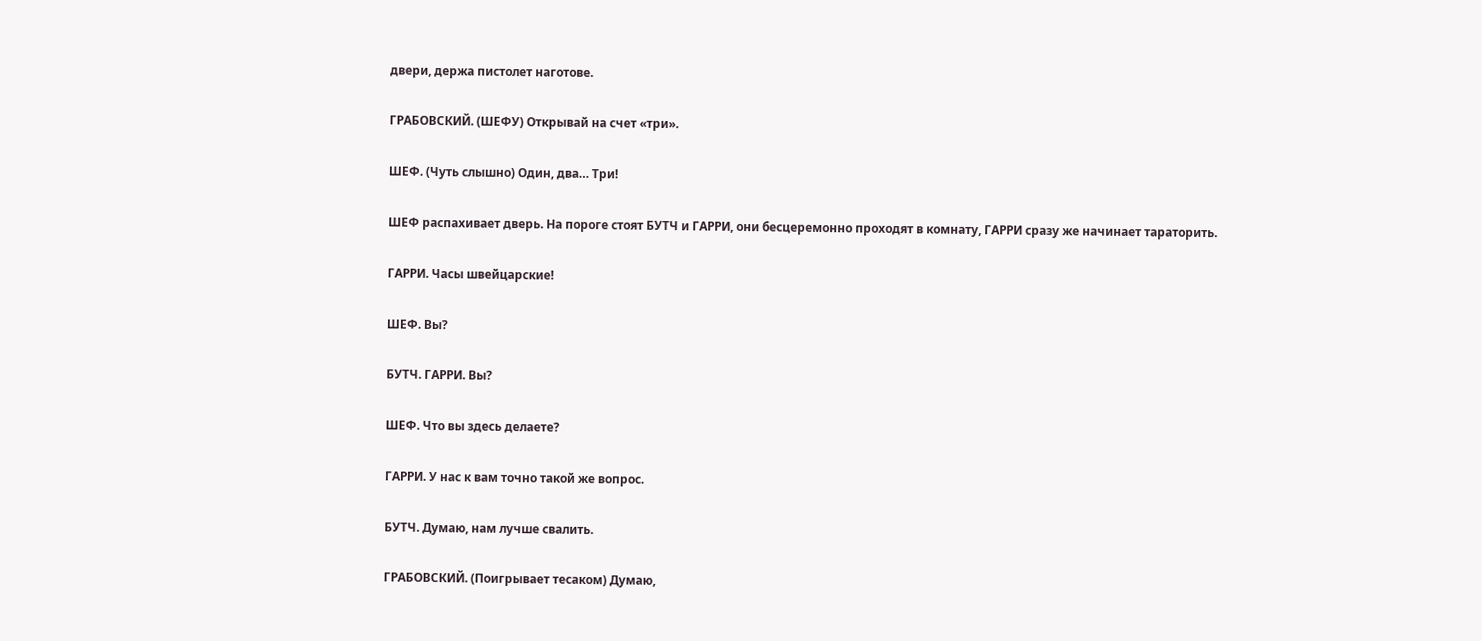двери, держа пистолет наготове.

ГРАБОВСКИЙ. (ШЕФУ) Открывай на счет «три».

ШЕФ. (Чуть слышно) Один, два… Три!

ШЕФ распахивает дверь. На пороге стоят БУТЧ и ГАРРИ, они бесцеремонно проходят в комнату, ГАРРИ сразу же начинает тараторить.

ГАРРИ. Часы швейцарские!

ШЕФ. Вы?

БУТЧ. ГАРРИ. Вы?

ШЕФ. Что вы здесь делаете?

ГАРРИ. У нас к вам точно такой же вопрос.

БУТЧ. Думаю, нам лучше свалить.

ГРАБОВСКИЙ. (Поигрывает тесаком) Думаю,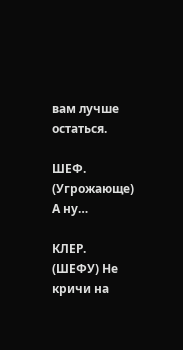вам лучше остаться.

ШЕФ. (Угрожающе) А ну…

КЛЕР. (ШЕФУ) Не кричи на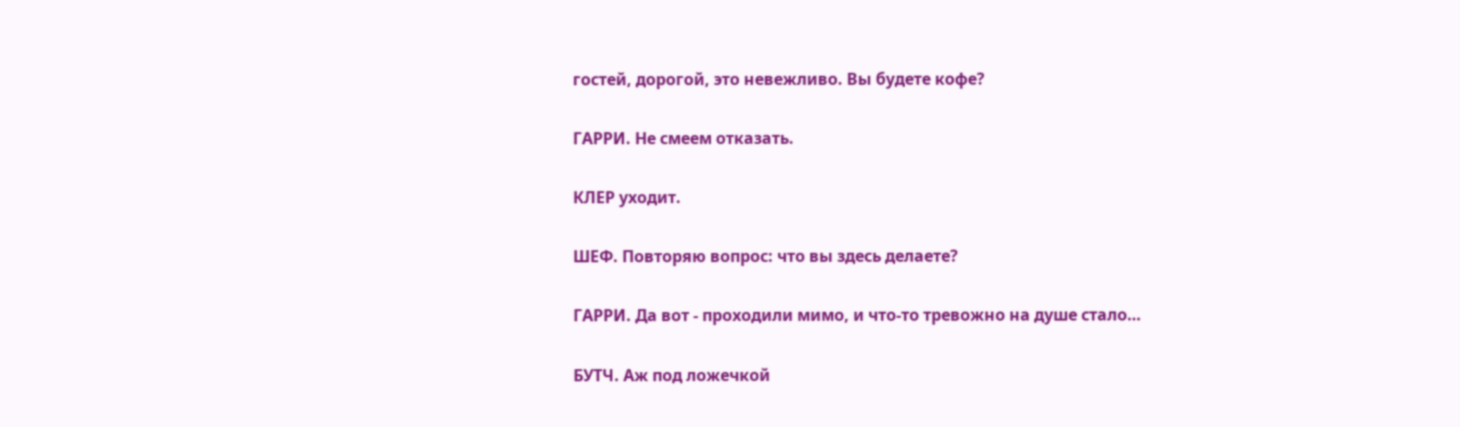гостей, дорогой, это невежливо. Вы будете кофе?

ГАРРИ. Не смеем отказать.

КЛЕР уходит.

ШЕФ. Повторяю вопрос: что вы здесь делаете?

ГАРРИ. Да вот - проходили мимо, и что-то тревожно на душе стало…

БУТЧ. Аж под ложечкой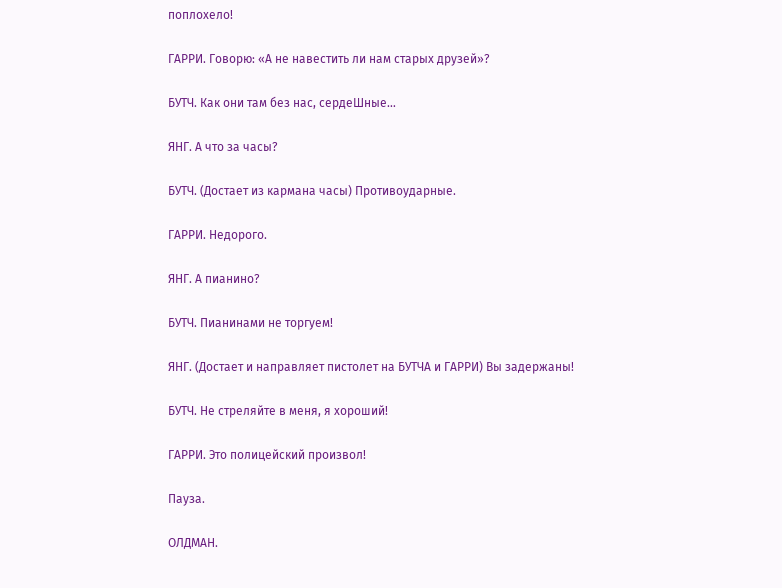поплохело!

ГАРРИ. Говорю: «А не навестить ли нам старых друзей»?

БУТЧ. Как они там без нас, сердеШные…

ЯНГ. А что за часы?

БУТЧ. (Достает из кармана часы) Противоударные.

ГАРРИ. Недорого.

ЯНГ. А пианино?

БУТЧ. Пианинами не торгуем!

ЯНГ. (Достает и направляет пистолет на БУТЧА и ГАРРИ) Вы задержаны!

БУТЧ. Не стреляйте в меня, я хороший!

ГАРРИ. Это полицейский произвол!

Пауза.

ОЛДМАН.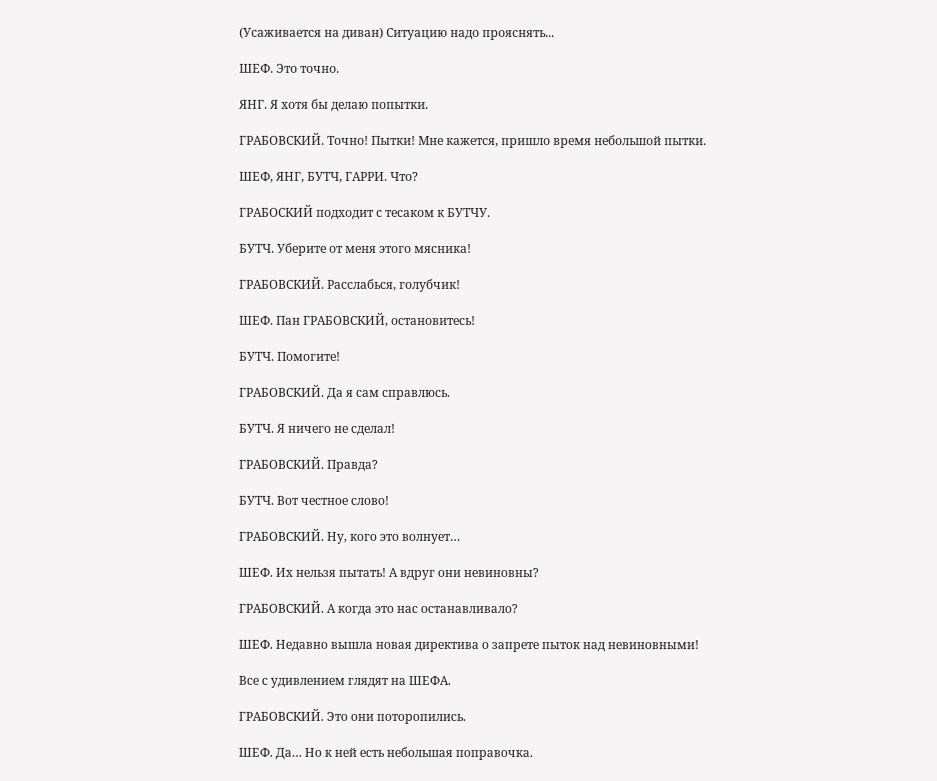(Усаживается на диван) Ситуацию надо прояснять...

ШЕФ. Это точно.

ЯНГ. Я хотя бы делаю попытки.

ГРАБОВСКИЙ. Точно! Пытки! Мне кажется, пришло время небольшой пытки.

ШЕФ, ЯНГ, БУТЧ, ГАРРИ. Что?

ГРАБОСКИЙ подходит с тесаком к БУТЧУ.

БУТЧ. Уберите от меня этого мясника!

ГРАБОВСКИЙ. Расслабься, голубчик!

ШЕФ. Пан ГРАБОВСКИЙ, остановитесь!

БУТЧ. Помогите!

ГРАБОВСКИЙ. Да я сам справлюсь.

БУТЧ. Я ничего не сделал!

ГРАБОВСКИЙ. Правда?

БУТЧ. Вот честное слово!

ГРАБОВСКИЙ. Ну, кого это волнует…

ШЕФ. Их нельзя пытать! А вдруг они невиновны?

ГРАБОВСКИЙ. А когда это нас останавливало?

ШЕФ. Недавно вышла новая директива о запрете пыток над невиновными!

Все с удивлением глядят на ШЕФА.

ГРАБОВСКИЙ. Это они поторопились.

ШЕФ. Да… Но к ней есть небольшая поправочка.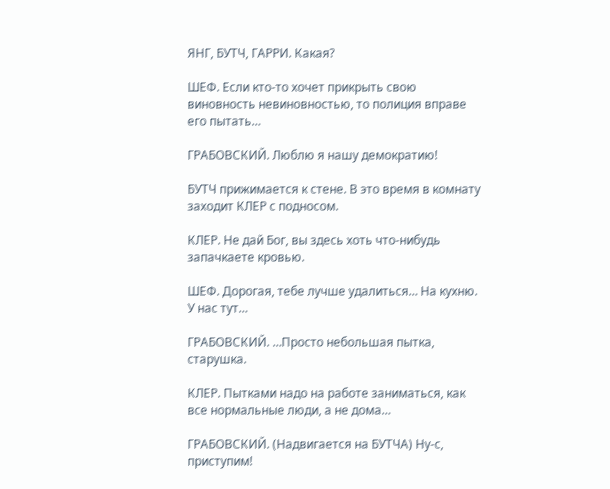ЯНГ, БУТЧ, ГАРРИ. Какая?

ШЕФ. Если кто-то хочет прикрыть свою виновность невиновностью, то полиция вправе его пытать…

ГРАБОВСКИЙ. Люблю я нашу демократию!

БУТЧ прижимается к стене. В это время в комнату заходит КЛЕР с подносом.

КЛЕР. Не дай Бог, вы здесь хоть что-нибудь запачкаете кровью.

ШЕФ. Дорогая, тебе лучше удалиться… На кухню. У нас тут…

ГРАБОВСКИЙ. …Просто небольшая пытка, старушка.

КЛЕР. Пытками надо на работе заниматься, как все нормальные люди, а не дома…

ГРАБОВСКИЙ. (Надвигается на БУТЧА) Ну-с, приступим!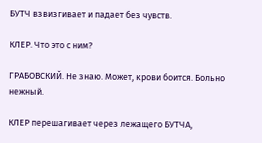БУТЧ взвизгивает и падает без чувств.

КЛЕР. Что это с ним?

ГРАБОВСКИЙ. Не знаю. Может, крови боится. Больно нежный.

КЛЕР перешагивает через лежащего БУТЧА,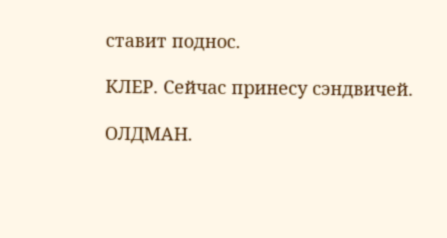ставит поднос.

КЛЕР. Сейчас принесу сэндвичей.

ОЛДМАН.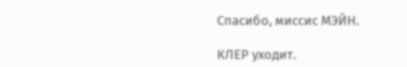Спасибо, миссис МЭЙН.

КЛЕР уходит.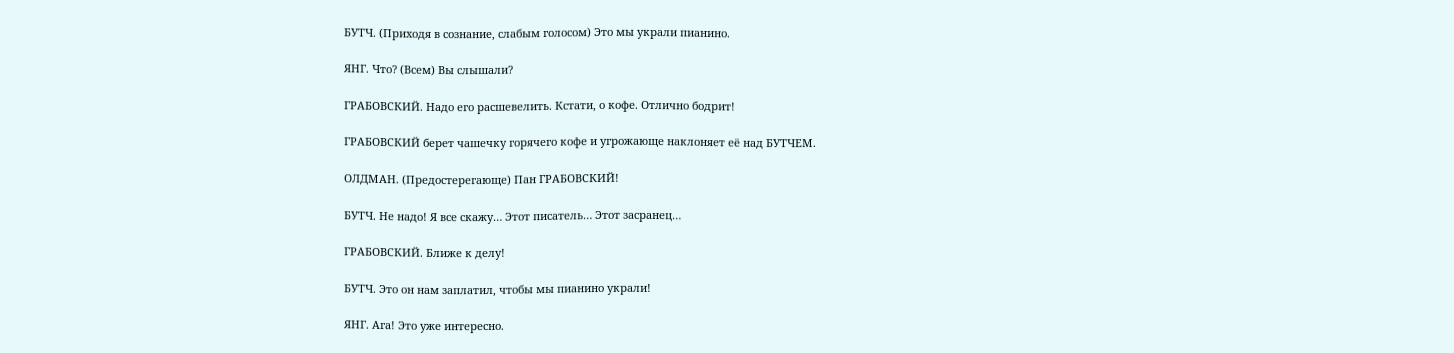БУТЧ. (Приходя в сознание, слабым голосом) Это мы украли пианино.

ЯНГ. Что? (Всем) Вы слышали?

ГРАБОВСКИЙ. Надо его расшевелить. Кстати, о кофе. Отлично бодрит!

ГРАБОВСКИЙ берет чашечку горячего кофе и угрожающе наклоняет её над БУТЧЕМ.

ОЛДМАН. (Предостерегающе) Пан ГРАБОВСКИЙ!

БУТЧ. Не надо! Я все скажу… Этот писатель… Этот засранец…

ГРАБОВСКИЙ. Ближе к делу!

БУТЧ. Это он нам заплатил, чтобы мы пианино украли!

ЯНГ. Ага! Это уже интересно.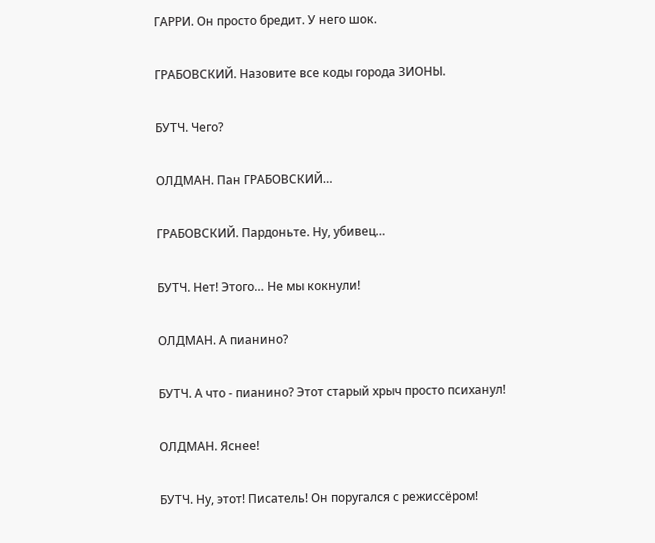ГАРРИ. Он просто бредит. У него шок.

ГРАБОВСКИЙ. Назовите все коды города ЗИОНЫ.

БУТЧ. Чего?

ОЛДМАН. Пан ГРАБОВСКИЙ…

ГРАБОВСКИЙ. Пардоньте. Ну, убивец…

БУТЧ. Нет! Этого… Не мы кокнули!

ОЛДМАН. А пианино?

БУТЧ. А что - пианино? Этот старый хрыч просто психанул!

ОЛДМАН. Яснее!

БУТЧ. Ну, этот! Писатель! Он поругался с режиссёром!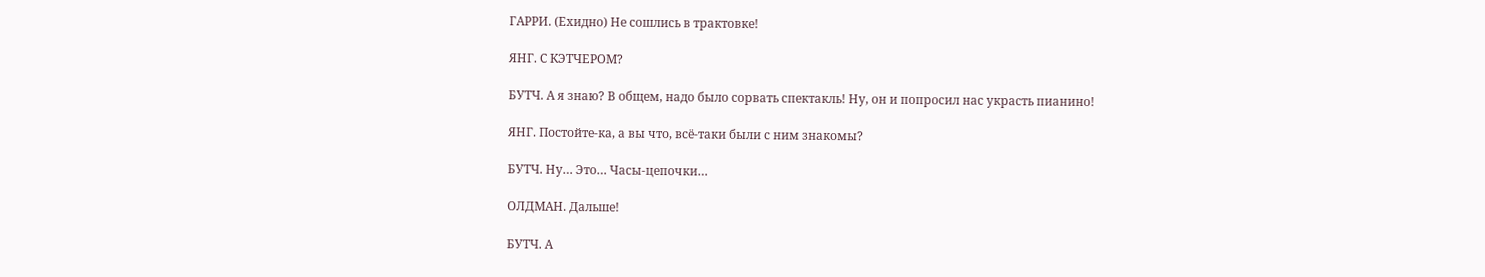ГАРРИ. (Ехидно) Не сошлись в трактовке!

ЯНГ. С КЭТЧЕРОМ?

БУТЧ. А я знаю? В общем, надо было сорвать спектакль! Ну, он и попросил нас украсть пианино!

ЯНГ. Постойте-ка, а вы что, всё-таки были с ним знакомы?

БУТЧ. Ну… Это… Часы-цепочки…

ОЛДМАН. Дальше!

БУТЧ. А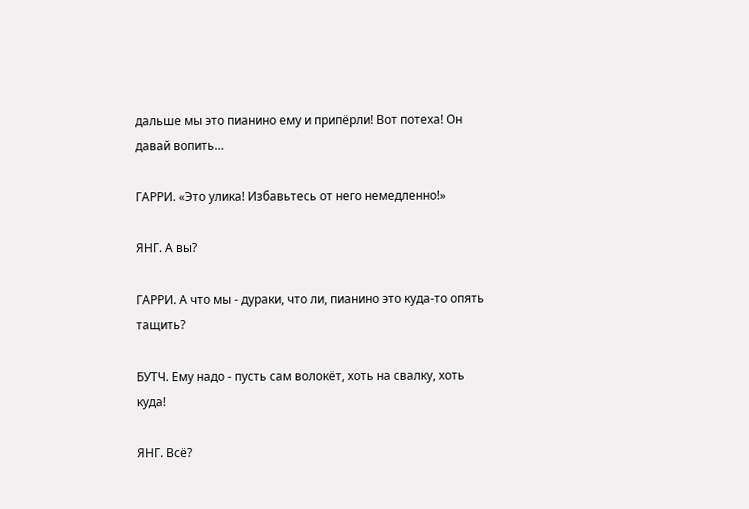дальше мы это пианино ему и припёрли! Вот потеха! Он давай вопить…

ГАРРИ. «Это улика! Избавьтесь от него немедленно!»

ЯНГ. А вы?

ГАРРИ. А что мы - дураки, что ли, пианино это куда-то опять тащить?

БУТЧ. Ему надо - пусть сам волокёт, хоть на свалку, хоть куда!

ЯНГ. Всё?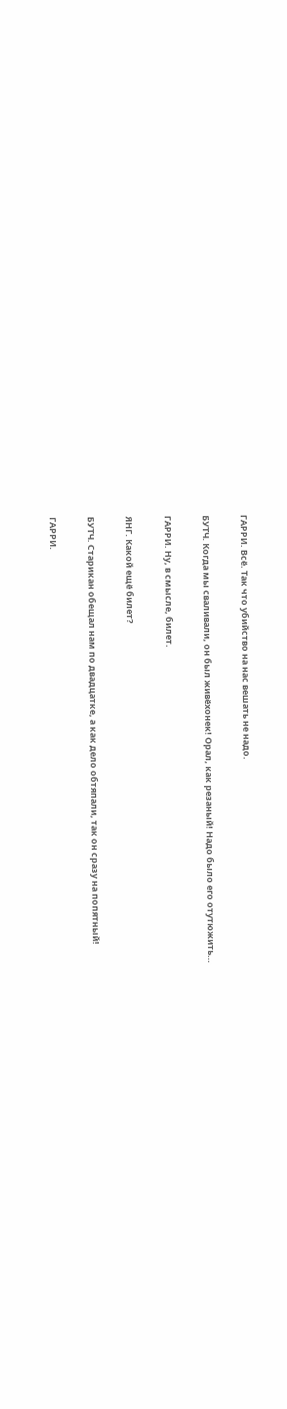ГАРРИ. Всё. Так что убийство на нас вешать не надо.

БУТЧ. Когда мы сваливали, он был живёхонек! Орал, как резаный! Надо было его отутюжить…

ГАРРИ. Ну, в смысле, билет.

ЯНГ. Какой ещё билет?

БУТЧ. Старикан обещал нам по двадцатке, а как дело обтяпали, так он сразу на попятный!

ГАРРИ.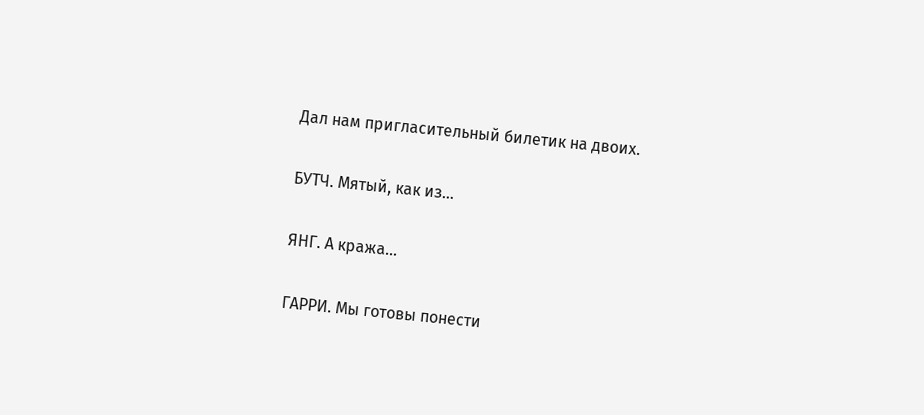Дал нам пригласительный билетик на двоих.

БУТЧ. Мятый, как из…

ЯНГ. А кража…

ГАРРИ. Мы готовы понести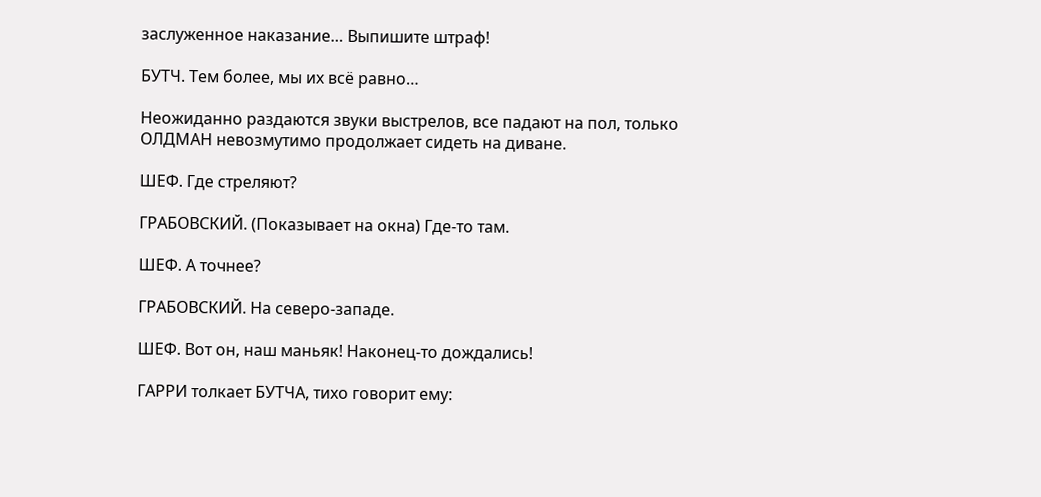заслуженное наказание… Выпишите штраф!

БУТЧ. Тем более, мы их всё равно…

Неожиданно раздаются звуки выстрелов, все падают на пол, только ОЛДМАН невозмутимо продолжает сидеть на диване.

ШЕФ. Где стреляют?

ГРАБОВСКИЙ. (Показывает на окна) Где-то там.

ШЕФ. А точнее?

ГРАБОВСКИЙ. На северо-западе.

ШЕФ. Вот он, наш маньяк! Наконец-то дождались!

ГАРРИ толкает БУТЧА, тихо говорит ему: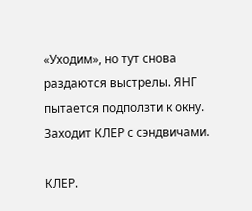«Уходим», но тут снова раздаются выстрелы. ЯНГ пытается подползти к окну. Заходит КЛЕР с сэндвичами.

КЛЕР.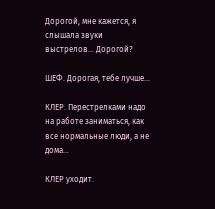Дорогой, мне кажется, я слышала звуки выстрелов… Дорогой?

ШЕФ. Дорогая, тебе лучше…

КЛЕР. Перестрелками надо на работе заниматься, как все нормальные люди, а не дома…

КЛЕР уходит.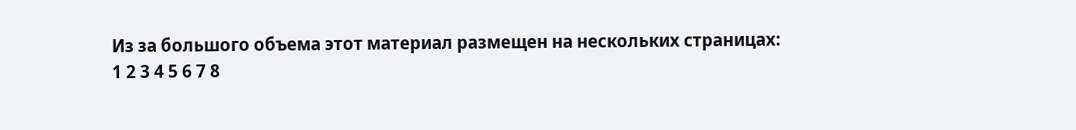Из за большого объема этот материал размещен на нескольких страницах:
1 2 3 4 5 6 7 8